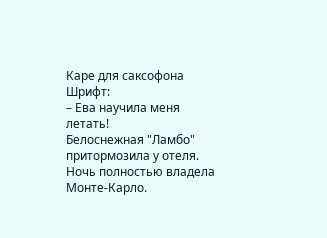Каре для саксофона
Шрифт:
– Ева научила меня летать!
Белоснежная "Ламбо" притормозила у отеля. Ночь полностью владела Монте-Карло.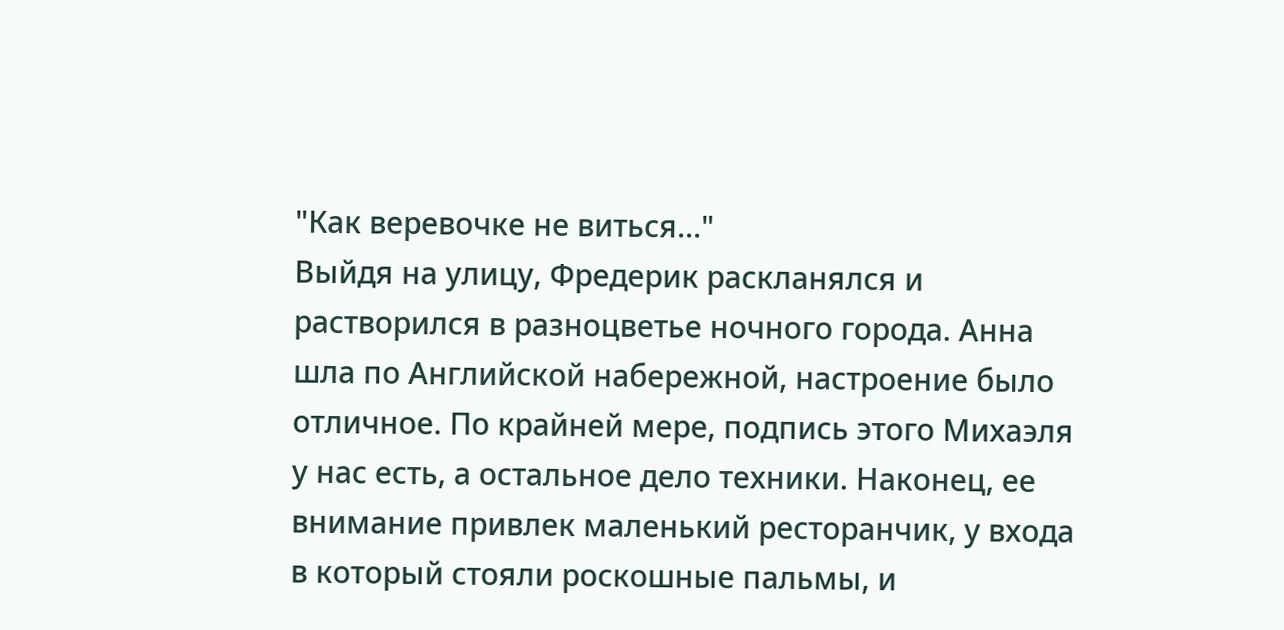"Как веревочке не виться..."
Выйдя на улицу, Фредерик раскланялся и растворился в разноцветье ночного города. Анна шла по Английской набережной, настроение было отличное. По крайней мере, подпись этого Михаэля у нас есть, а остальное дело техники. Наконец, ее внимание привлек маленький ресторанчик, у входа в который стояли роскошные пальмы, и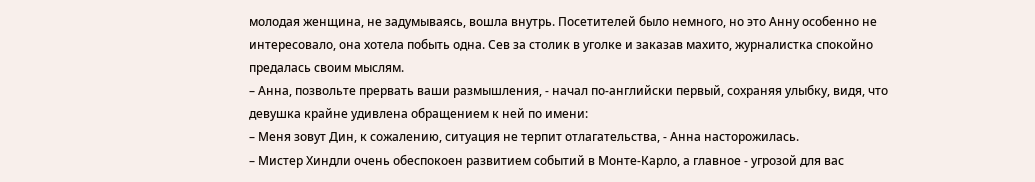молодая женщина, не задумываясь, вошла внутрь. Посетителей было немного, но это Анну особенно не интересовало, она хотела побыть одна. Сев за столик в уголке и заказав махито, журналистка спокойно предалась своим мыслям.
– Анна, позвольте прервать ваши размышления, - начал по-английски первый, сохраняя улыбку, видя, что девушка крайне удивлена обращением к ней по имени:
– Меня зовут Дин, к сожалению, ситуация не терпит отлагательства, - Анна насторожилась.
– Мистер Хиндли очень обеспокоен развитием событий в Монте-Карло, а главное - угрозой для вас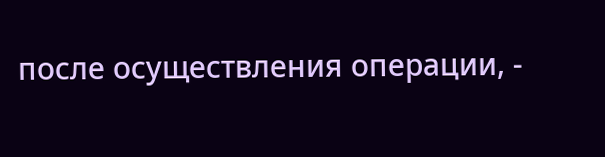после осуществления операции, -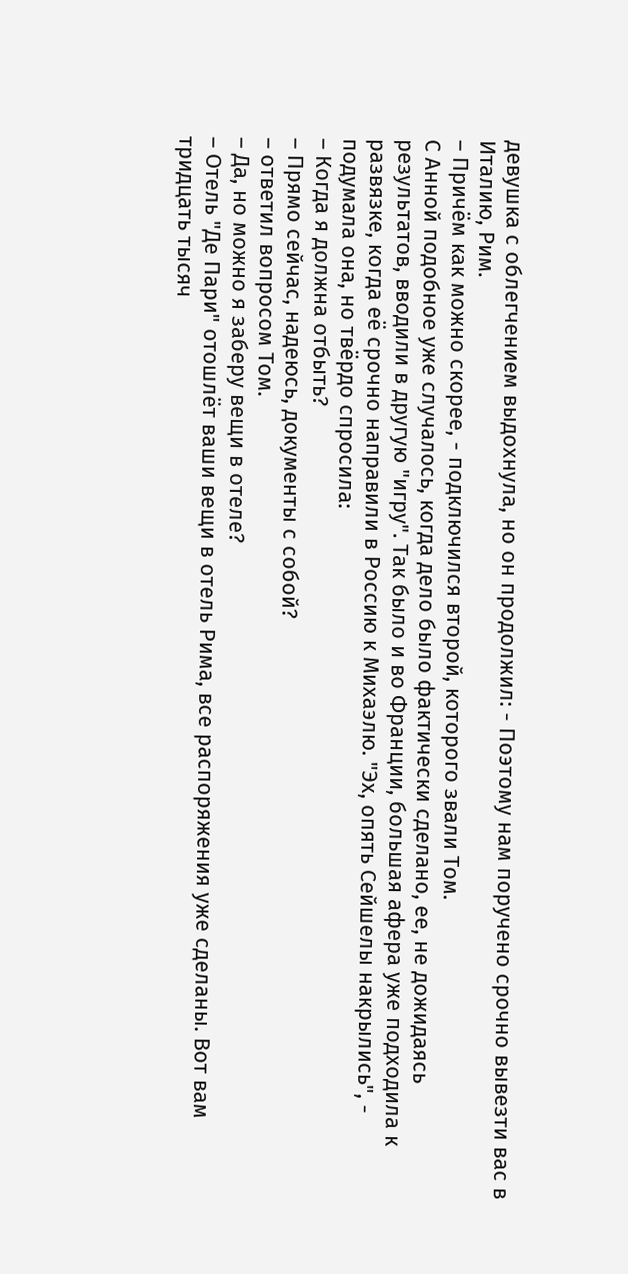девушка с облегчением выдохнула, но он продолжил: - Поэтому нам поручено срочно вывезти вас в Италию, Рим.
– Причём как можно скорее, - подключился второй, которого звали Том.
С Анной подобное уже случалось, когда дело было фактически сделано, ее, не дожидаясь результатов, вводили в другую "игру". Так было и во Франции, большая афера уже подходила к развязке, когда её срочно направили в Россию к Михаэлю. "Эх, опять Сейшелы накрылись", - подумала она, но твёрдо спросила:
– Когда я должна отбыть?
– Прямо сейчас, надеюсь, документы с собой?
– ответил вопросом Том.
– Да, но можно я заберу вещи в отеле?
– Отель "Де Пари" отошлёт ваши вещи в отель Рима, все распоряжения уже сделаны. Вот вам тридцать тысяч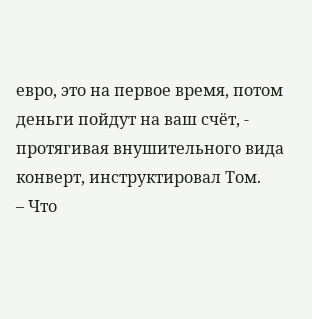евро, это на первое время, потом деньги пойдут на ваш счёт, - протягивая внушительного вида конверт, инструктировал Том.
– Что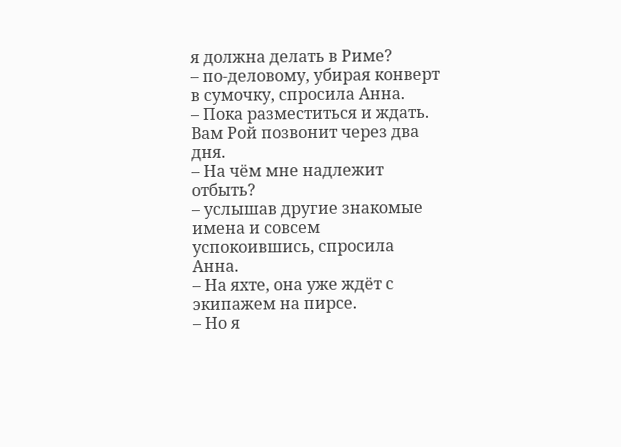я должна делать в Риме?
– по-деловому, убирая конверт в сумочку, спросила Анна.
– Пока разместиться и ждать. Вам Рой позвонит через два дня.
– На чём мне надлежит отбыть?
– услышав другие знакомые имена и совсем успокоившись, спросила Анна.
– На яхте, она уже ждёт с экипажем на пирсе.
– Но я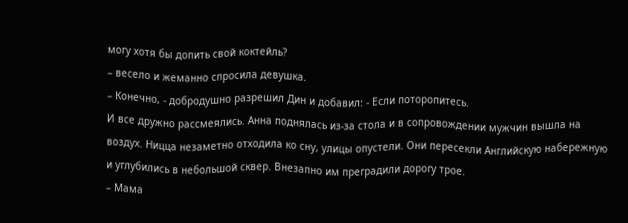могу хотя бы допить свой коктейль?
– весело и жеманно спросила девушка.
– Конечно, - добродушно разрешил Дин и добавил: - Если поторопитесь.
И все дружно рассмеялись. Анна поднялась из-за стола и в сопровождении мужчин вышла на воздух. Ницца незаметно отходила ко сну, улицы опустели. Они пересекли Английскую набережную и углубились в небольшой сквер. Внезапно им преградили дорогу трое.
– Мама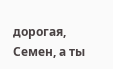дорогая, Семен, а ты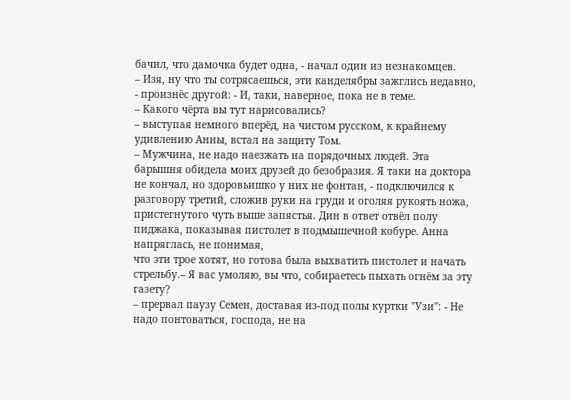бачил, что дамочка будет одна, - начал один из незнакомцев.
– Изя, ну что ты сотрясаешься, эти канделябры зажглись недавно, - произнёс другой: - И, таки, наверное, пока не в теме.
– Какого чёрта вы тут нарисовались?
– выступая немного вперёд, на чистом русском, к крайнему удивлению Анны, встал на защиту Том.
– Мужчина, не надо наезжать на порядочных людей. Эта барышня обидела моих друзей до безобразия. Я таки на доктора не кончал, но здоровьишко у них не фонтан, - подключился к разговору третий, сложив руки на груди и оголяя рукоять ножа, пристегнутого чуть выше запястья. Дин в ответ отвёл полу пиджака, показывая пистолет в подмышечной кобуре. Анна напряглась, не понимая,
что эти трое хотят, но готова была выхватить пистолет и начать стрельбу.– Я вас умоляю, вы что, собираетесь пыхать огнём за эту газету?
– прервал паузу Семен, доставая из-под полы куртки "Узи": - Не надо понтоваться, господа, не на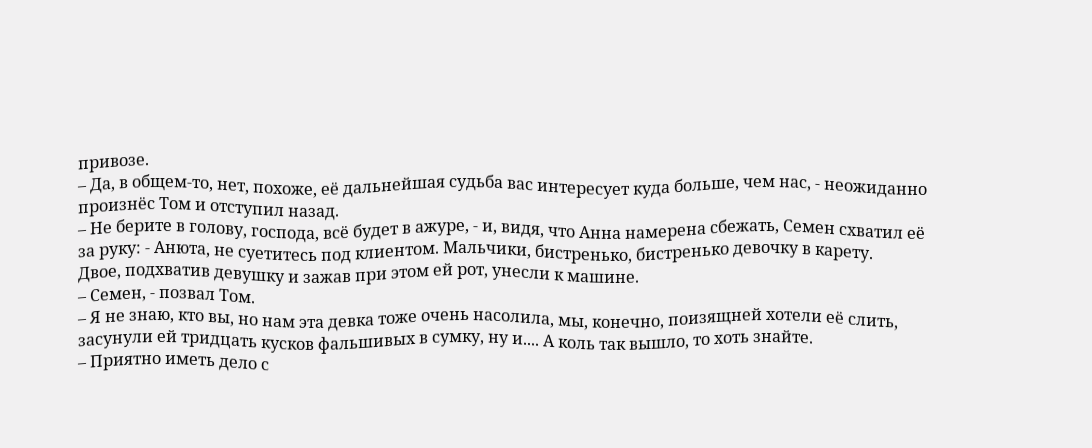привозе.
– Да, в общем-то, нет, похоже, её дальнейшая судьба вас интересует куда больше, чем нас, - неожиданно произнёс Том и отступил назад.
– Не берите в голову, господа, всё будет в ажуре, - и, видя, что Анна намерена сбежать, Семен схватил её за руку: - Анюта, не суетитесь под клиентом. Мальчики, бистренько, бистренько девочку в карету.
Двое, подхватив девушку и зажав при этом ей рот, унесли к машине.
– Семен, - позвал Том.
– Я не знаю, кто вы, но нам эта девка тоже очень насолила, мы, конечно, поизящней хотели её слить, засунули ей тридцать кусков фальшивых в сумку, ну и.... А коль так вышло, то хоть знайте.
– Приятно иметь дело с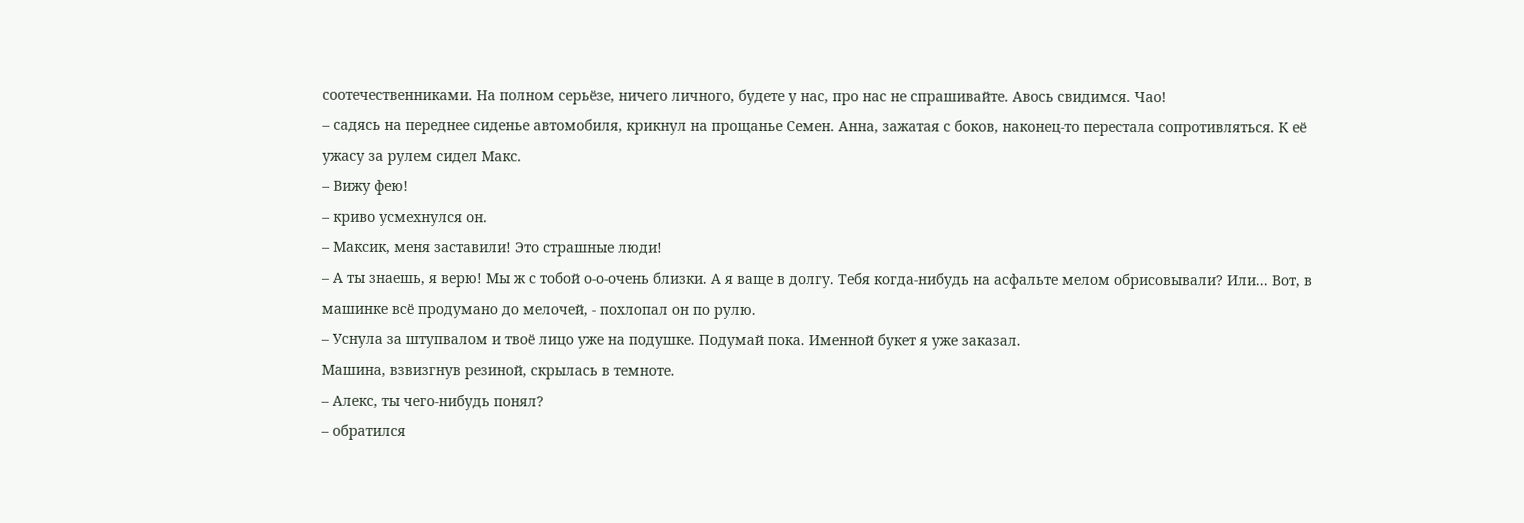соотечественниками. На полном серьёзе, ничего личного, будете у нас, про нас не спрашивайте. Авось свидимся. Чао!
– садясь на переднее сиденье автомобиля, крикнул на прощанье Семен. Анна, зажатая с боков, наконец-то перестала сопротивляться. К её ужасу за рулем сидел Макс.
– Вижу фею!
– криво усмехнулся он.
– Максик, меня заставили! Это страшные люди!
– А ты знаешь, я верю! Мы ж с тобой о-о-очень близки. А я ваще в долгу. Тебя когда-нибудь на асфальте мелом обрисовывали? Или... Вот, в машинке всё продумано до мелочей, - похлопал он по рулю.
– Уснула за штупвалом и твоё лицо уже на подушке. Подумай пока. Именной букет я уже заказал.
Машина, взвизгнув резиной, скрылась в темноте.
– Алекс, ты чего-нибудь понял?
– обратился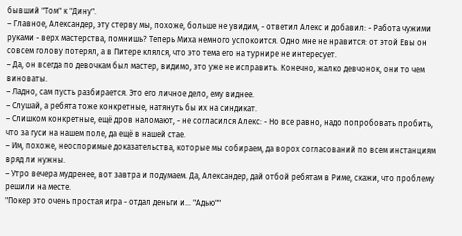бывший "Том" к "Дину".
– Главное, Александер, эту стерву мы, похоже, больше не увидим, - ответил Алекс и добавил: - Работа чужими руками - верх мастерства, помнишь? Теперь Миха немного успокоится. Одно мне не нравится: от этой Евы он совсем голову потерял, а в Питере клялся, что это тема его на турнире не интересует.
– Да, он всегда по девочкам был мастер, видимо, это уже не исправить. Конечно, жалко девчонок, они то чем виноваты.
– Ладно, сам пусть разбирается. Это его личное дело, ему виднее.
– Слушай, а ребята тоже конкретные, натянуть бы их на синдикат.
– Слишком конкретные, ещё дров наломают, - не согласился Алекс: - Но все равно, надо попробовать пробить, что за гуси на нашем поле, да ещё в нашей стае.
– Им, похоже, неоспоримые доказательства, которые мы собираем, да ворох согласований по всем инстанциям вряд ли нужны.
– Утро вечера мудренее, вот завтра и подумаем. Да, Александер, дай отбой ребятам в Риме, скажи, что проблему решили на месте.
"Покер это очень простая игра - отдал деньги и... "Адью""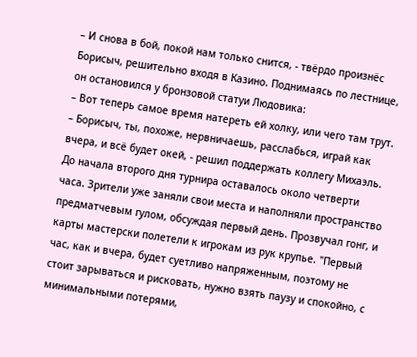– И снова в бой, покой нам только снится, - твёрдо произнёс Борисыч, решительно входя в Казино. Поднимаясь по лестнице, он остановился у бронзовой статуи Людовика:
– Вот теперь самое время натереть ей холку, или чего там трут.
– Борисыч, ты, похоже, нервничаешь, расслабься, играй как вчера, и всё будет окей, - решил поддержать коллегу Михаэль.
До начала второго дня турнира оставалось около четверти часа. Зрители уже заняли свои места и наполняли пространство предматчевым гулом, обсуждая первый день. Прозвучал гонг, и карты мастерски полетели к игрокам из рук крупье. "Первый час, как и вчера, будет суетливо напряженным, поэтому не стоит зарываться и рисковать, нужно взять паузу и спокойно, с минимальными потерями,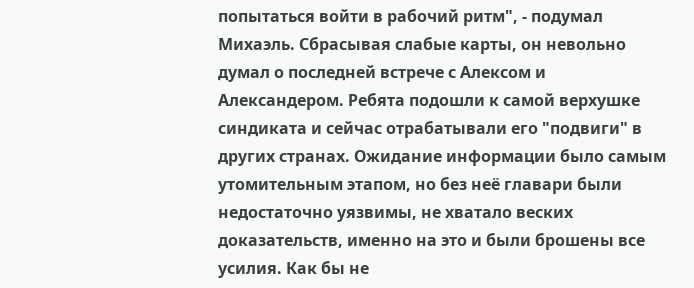попытаться войти в рабочий ритм", - подумал Михаэль. Сбрасывая слабые карты, он невольно думал о последней встрече с Алексом и Александером. Ребята подошли к самой верхушке синдиката и сейчас отрабатывали его "подвиги" в других странах. Ожидание информации было самым утомительным этапом, но без неё главари были недостаточно уязвимы, не хватало веских доказательств, именно на это и были брошены все усилия. Как бы не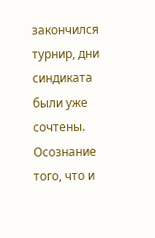закончился турнир, дни синдиката были уже сочтены. Осознание того, что и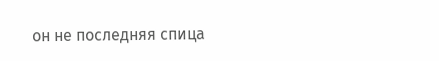он не последняя спица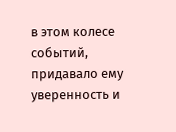в этом колесе событий, придавало ему уверенность и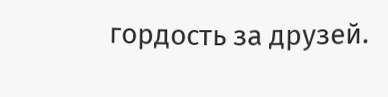гордость за друзей.